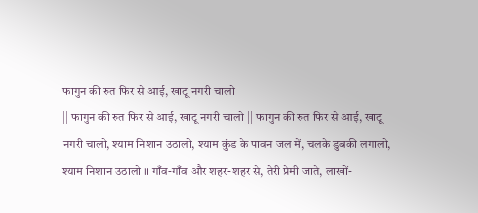फागुन की रुत फिर से आई, खाटू नगरी चालो
|| फागुन की रुत फिर से आई, खाटू नगरी चालो || फागुन की रुत फिर से आई, खाटू नगरी चालो, श्याम निशान उठालो, श्याम कुंड के पावन जल में, चलके डुबकी लगालो, श्याम निशान उठालो ॥ गाँव-गाँव और शहर-शहर से, तेरी प्रेमी जाते, लाखों-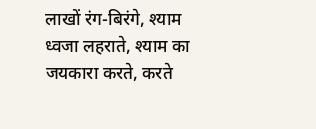लाखों रंग-बिरंगे, श्याम ध्वजा लहराते, श्याम का जयकारा करते, करते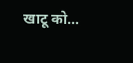खाटू को…